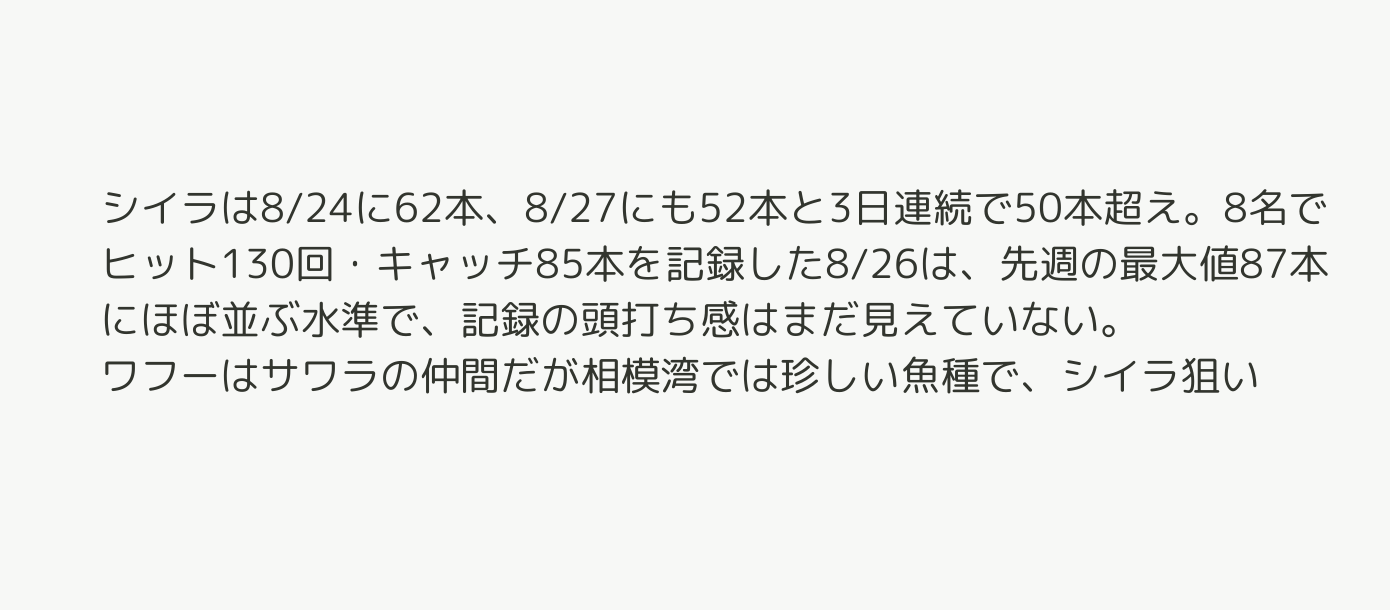シイラは8/24に62本、8/27にも52本と3日連続で50本超え。8名でヒット130回・キャッチ85本を記録した8/26は、先週の最大値87本にほぼ並ぶ水準で、記録の頭打ち感はまだ見えていない。
ワフーはサワラの仲間だが相模湾では珍しい魚種で、シイラ狙い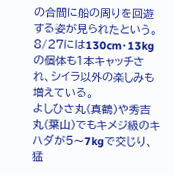の合間に船の周りを回遊する姿が見られたという。8/27には130cm・13kgの個体も1本キャッチされ、シイラ以外の楽しみも増えている。
よしひさ丸(真鶴)や秀吉丸(葉山)でもキメジ級のキハダが5〜7kgで交じり、猛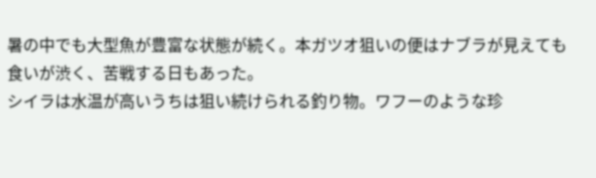暑の中でも大型魚が豊富な状態が続く。本ガツオ狙いの便はナブラが見えても食いが渋く、苦戦する日もあった。
シイラは水温が高いうちは狙い続けられる釣り物。ワフーのような珍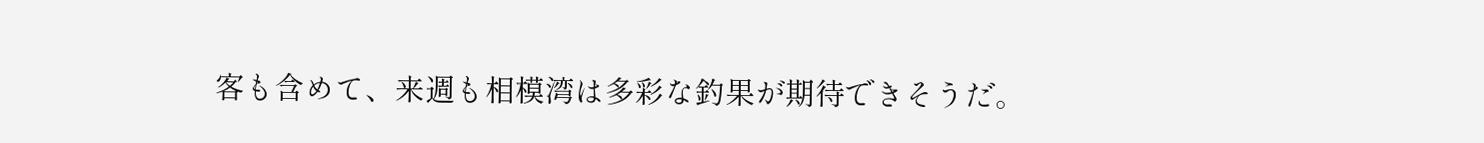客も含めて、来週も相模湾は多彩な釣果が期待できそうだ。